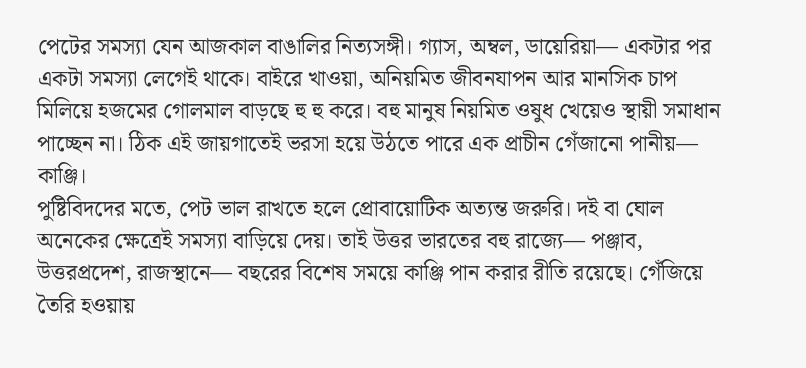পেটের সমস্যা যেন আজকাল বাঙালির নিত্যসঙ্গী। গ্যাস, অম্বল, ডায়েরিয়া— একটার পর একটা সমস্যা লেগেই থাকে। বাইরে খাওয়া, অনিয়মিত জীবনযাপন আর মানসিক চাপ মিলিয়ে হজমের গোলমাল বাড়ছে হু হু করে। বহু মানুষ নিয়মিত ওষুধ খেয়েও স্থায়ী সমাধান পাচ্ছেন না। ঠিক এই জায়গাতেই ভরসা হয়ে উঠতে পারে এক প্রাচীন গেঁজানো পানীয়— কাঞ্জি।
পুষ্টিবিদদের মতে, পেট ভাল রাখতে হলে প্রোবায়োটিক অত্যন্ত জরুরি। দই বা ঘোল অনেকের ক্ষেত্রেই সমস্যা বাড়িয়ে দেয়। তাই উত্তর ভারতের বহু রাজ্যে— পঞ্জাব, উত্তরপ্রদেশ, রাজস্থানে— বছরের বিশেষ সময়ে কাঞ্জি পান করার রীতি রয়েছে। গেঁজিয়ে তৈরি হওয়ায়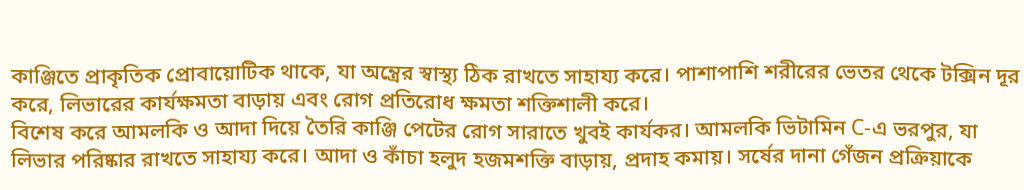কাঞ্জিতে প্রাকৃতিক প্রোবায়োটিক থাকে, যা অন্ত্রের স্বাস্থ্য ঠিক রাখতে সাহায্য করে। পাশাপাশি শরীরের ভেতর থেকে টক্সিন দূর করে, লিভারের কার্যক্ষমতা বাড়ায় এবং রোগ প্রতিরোধ ক্ষমতা শক্তিশালী করে।
বিশেষ করে আমলকি ও আদা দিয়ে তৈরি কাঞ্জি পেটের রোগ সারাতে খুবই কার্যকর। আমলকি ভিটামিন C-এ ভরপুর, যা লিভার পরিষ্কার রাখতে সাহায্য করে। আদা ও কাঁচা হলুদ হজমশক্তি বাড়ায়, প্রদাহ কমায়। সর্ষের দানা গেঁজন প্রক্রিয়াকে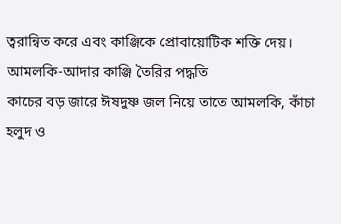ত্বরান্বিত করে এবং কাঞ্জিকে প্রোবায়োটিক শক্তি দেয়।
আমলকি-আদার কাঞ্জি তৈরির পদ্ধতি
কাচের বড় জারে ঈষদুষ্ণ জল নিয়ে তাতে আমলকি, কাঁচা হলুদ ও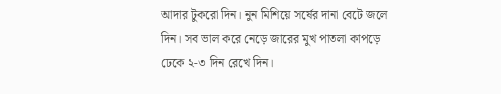আদার টুকরো দিন। নুন মিশিয়ে সর্ষের দানা বেটে জলে দিন। সব ভাল করে নেড়ে জারের মুখ পাতলা কাপড়ে ঢেকে ২-৩ দিন রেখে দিন।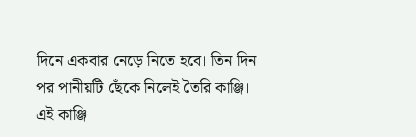দিনে একবার নেড়ে নিতে হবে। তিন দিন পর পানীয়টি ছেঁকে নিলেই তৈরি কাঞ্জি।
এই কাঞ্জি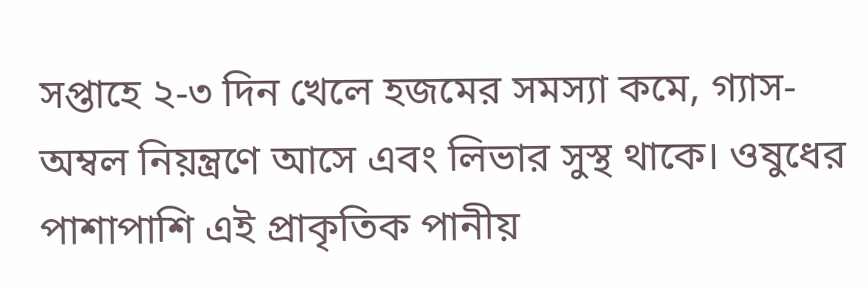সপ্তাহে ২-৩ দিন খেলে হজমের সমস্যা কমে, গ্যাস-অম্বল নিয়ন্ত্রণে আসে এবং লিভার সুস্থ থাকে। ওষুধের পাশাপাশি এই প্রাকৃতিক পানীয়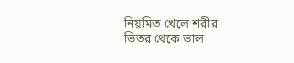নিয়মিত খেলে শরীর ভিতর থেকে ভাল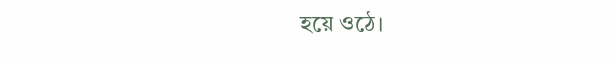হয়ে ওঠে।